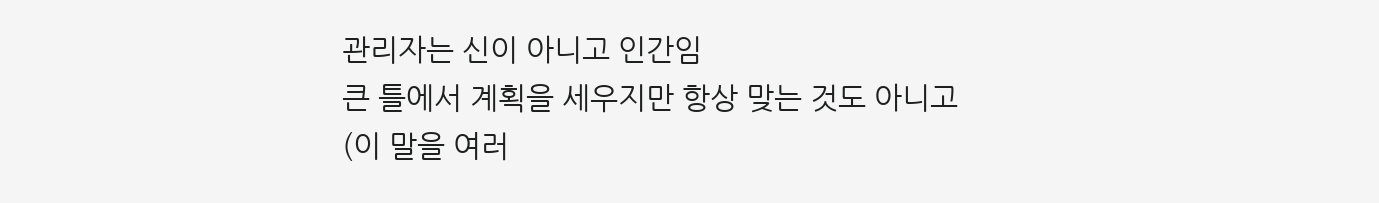관리자는 신이 아니고 인간임
큰 틀에서 계획을 세우지만 항상 맞는 것도 아니고
(이 말을 여러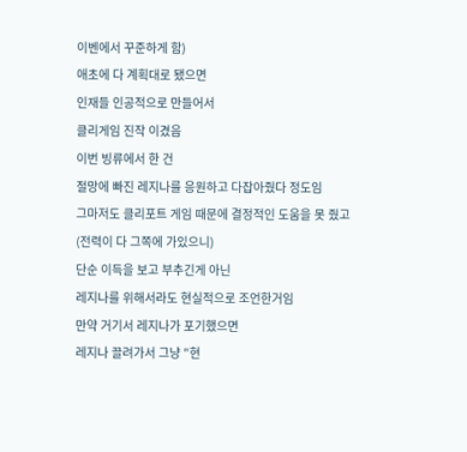이벤에서 꾸준하게 함)
애초에 다 계획대로 됐으면
인재들 인공적으로 만들어서
클리게임 진작 이겼음
이번 빙류에서 한 건
절망에 빠진 레지나를 응원하고 다잡아줬다 정도임
그마저도 클리포트 게임 때문에 결정적인 도움을 못 줬고
(전력이 다 그쪽에 가있으니)
단순 이득을 보고 부추긴게 아닌
레지나를 위해서라도 현실적으로 조언한거임
만약 거기서 레지나가 포기했으면
레지나 끌려가서 그냥 "현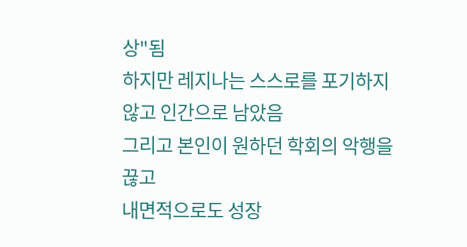상"됨
하지만 레지나는 스스로를 포기하지않고 인간으로 남았음
그리고 본인이 원하던 학회의 악행을 끊고
내면적으로도 성장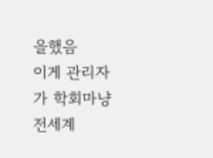을했음
이게 관리자가 학회마냥 전세계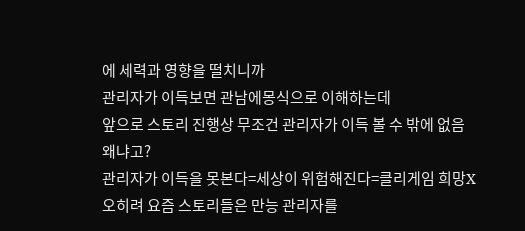에 세력과 영향을 떨치니까
관리자가 이득보면 관남에몽식으로 이해하는데
앞으로 스토리 진행상 무조건 관리자가 이득 볼 수 밖에 없음
왜냐고?
관리자가 이득을 못본다=세상이 위험해진다=클리게임 희망X
오히려 요즘 스토리들은 만능 관리자를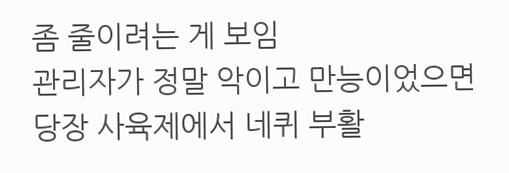좀 줄이려는 게 보임
관리자가 정말 악이고 만능이었으면
당장 사육제에서 네퀴 부활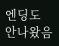엔딩도 안나왔음